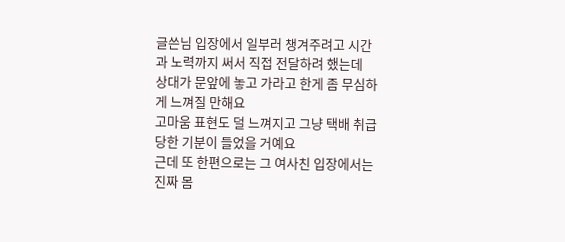글쓴님 입장에서 일부러 챙겨주려고 시간과 노력까지 써서 직접 전달하려 했는데
상대가 문앞에 놓고 가라고 한게 좀 무심하게 느껴질 만해요
고마움 표현도 덜 느껴지고 그냥 택배 취급 당한 기분이 들었을 거예요
근데 또 한편으로는 그 여사친 입장에서는 진짜 몸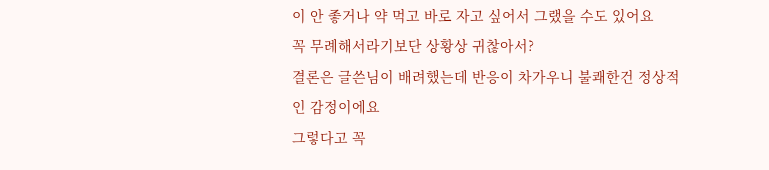이 안 좋거나 약 먹고 바로 자고 싶어서 그랬을 수도 있어요
꼭 무례해서라기보단 상황상 귀찮아서?
결론은 글쓴님이 배려했는데 반응이 차가우니 불쾌한건 정상적인 감정이에요
그렇다고 꼭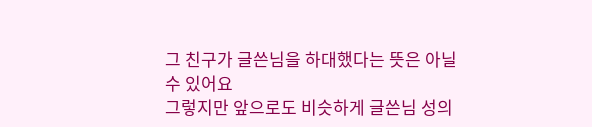그 친구가 글쓴님을 하대했다는 뜻은 아닐 수 있어요
그렇지만 앞으로도 비슷하게 글쓴님 성의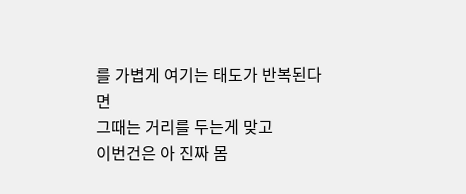를 가볍게 여기는 태도가 반복된다면
그때는 거리를 두는게 맞고
이번건은 아 진짜 몸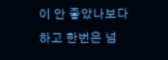이 안 좋았나보다 하고 한번은 넘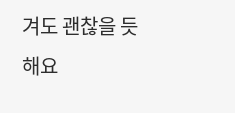겨도 괜찮을 듯 해요